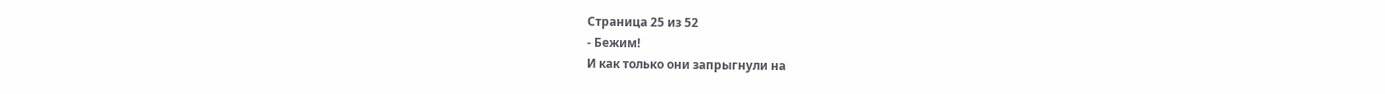Страница 25 из 52
- Бежим!
И как только они запрыгнули на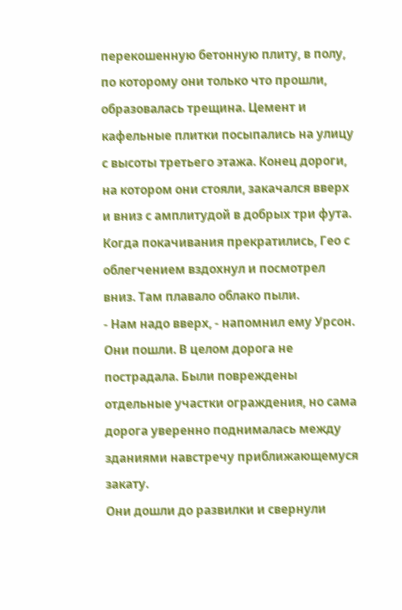перекошенную бетонную плиту, в полу, по которому они только что прошли, образовалась трещина. Цемент и кафельные плитки посыпались на улицу с высоты третьего этажа. Конец дороги, на котором они стояли, закачался вверх и вниз с амплитудой в добрых три фута.
Когда покачивания прекратились, Гео с облегчением вздохнул и посмотрел вниз. Там плавало облако пыли.
- Нам надо вверх, - напомнил ему Урсон.
Они пошли. В целом дорога не пострадала. Были повреждены отдельные участки ограждения, но сама дорога уверенно поднималась между зданиями навстречу приближающемуся закату.
Они дошли до развилки и свернули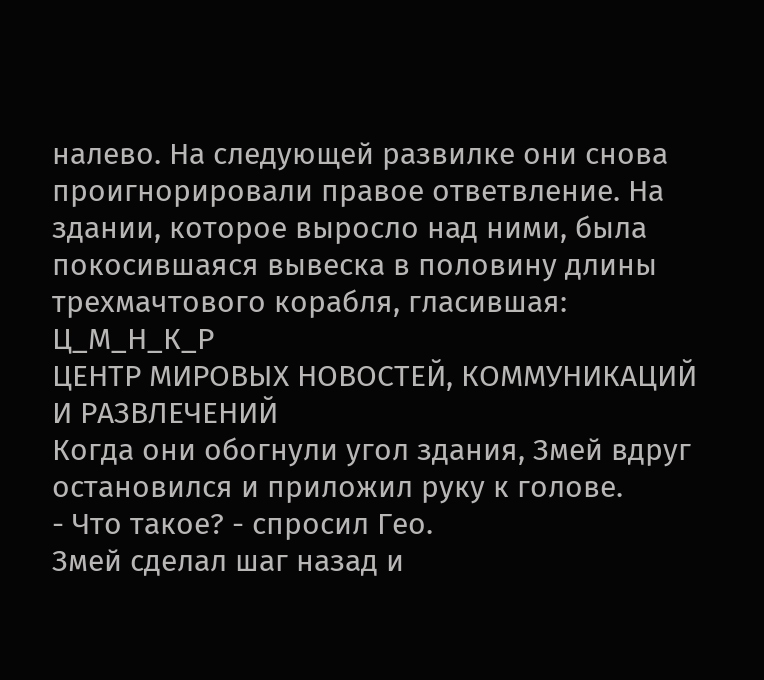налево. На следующей развилке они снова проигнорировали правое ответвление. На здании, которое выросло над ними, была покосившаяся вывеска в половину длины трехмачтового корабля, гласившая:
Ц_М_Н_К_Р
ЦЕНТР МИРОВЫХ НОВОСТЕЙ, КОММУНИКАЦИЙ И РАЗВЛЕЧЕНИЙ
Когда они обогнули угол здания, Змей вдруг остановился и приложил руку к голове.
- Что такое? - спросил Гео.
Змей сделал шаг назад и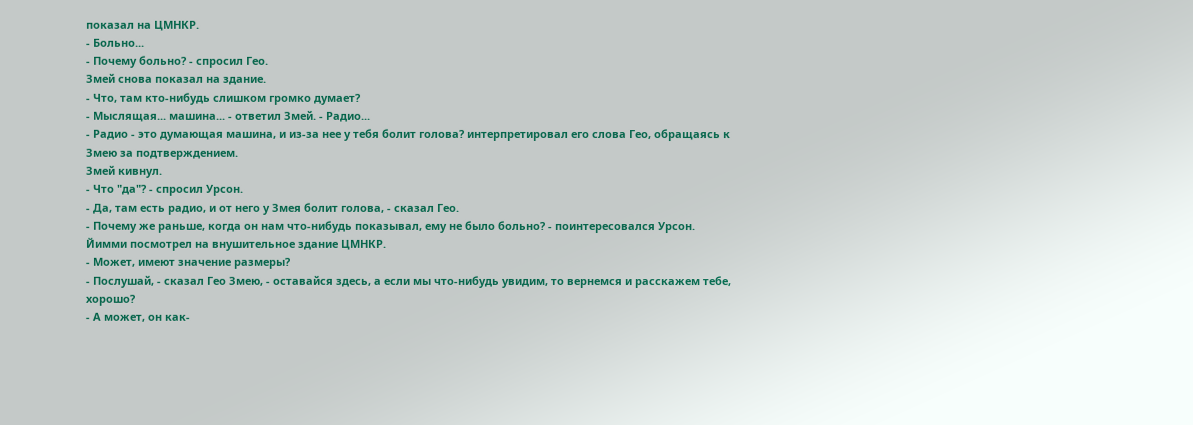показал на ЦМНКР.
- Больно...
- Почему больно? - спросил Гео.
Змей снова показал на здание.
- Что, там кто-нибудь слишком громко думает?
- Мыслящая... машина... - ответил Змей. - Радио...
- Радио - это думающая машина, и из-за нее у тебя болит голова? интерпретировал его слова Гео, обращаясь к Змею за подтверждением.
Змей кивнул.
- Что "да"? - спросил Урсон.
- Да, там есть радио, и от него у Змея болит голова, - сказал Гео.
- Почему же раньше, когда он нам что-нибудь показывал, ему не было больно? - поинтересовался Урсон.
Йимми посмотрел на внушительное здание ЦМНКР.
- Может, имеют значение размеры?
- Послушай, - сказал Гео Змею, - оставайся здесь, а если мы что-нибудь увидим, то вернемся и расскажем тебе, хорошо?
- А может, он как-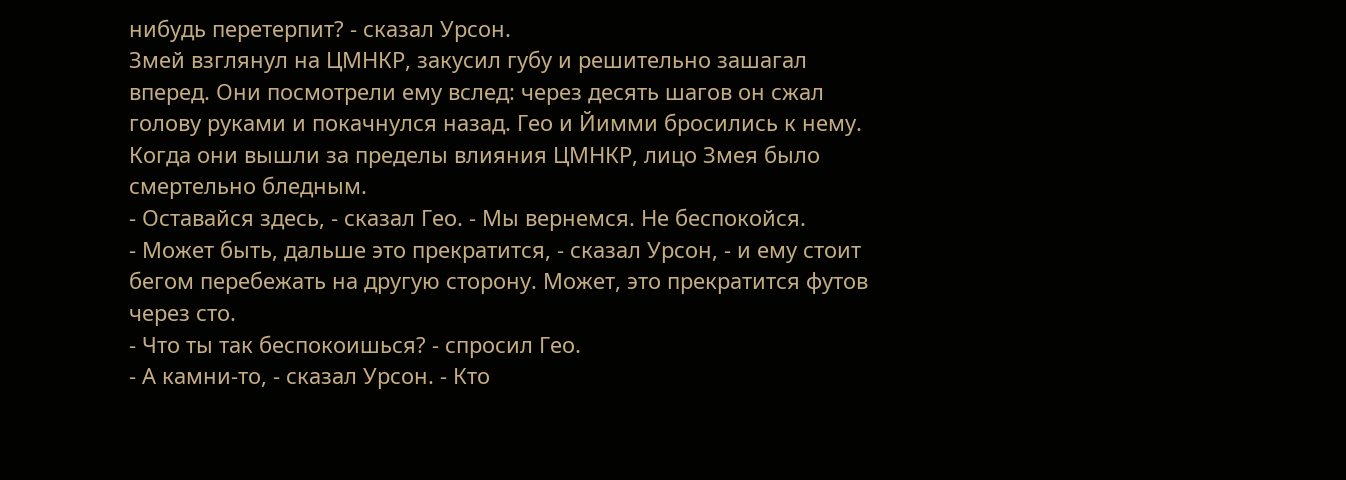нибудь перетерпит? - сказал Урсон.
Змей взглянул на ЦМНКР, закусил губу и решительно зашагал вперед. Они посмотрели ему вслед: через десять шагов он сжал голову руками и покачнулся назад. Гео и Йимми бросились к нему. Когда они вышли за пределы влияния ЦМНКР, лицо Змея было смертельно бледным.
- Оставайся здесь, - сказал Гео. - Мы вернемся. Не беспокойся.
- Может быть, дальше это прекратится, - сказал Урсон, - и ему стоит бегом перебежать на другую сторону. Может, это прекратится футов через сто.
- Что ты так беспокоишься? - спросил Гео.
- А камни-то, - сказал Урсон. - Кто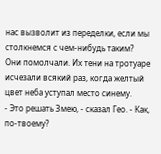нас вызволит из переделки, если мы столкнемся с чем-нибудь таким?
Они помолчали. Их тени на тротуаре исчезали всякий раз, когда желтый цвет неба уступал место синему.
- Это решать Змею, - сказал Гео. - Как, по-твоему?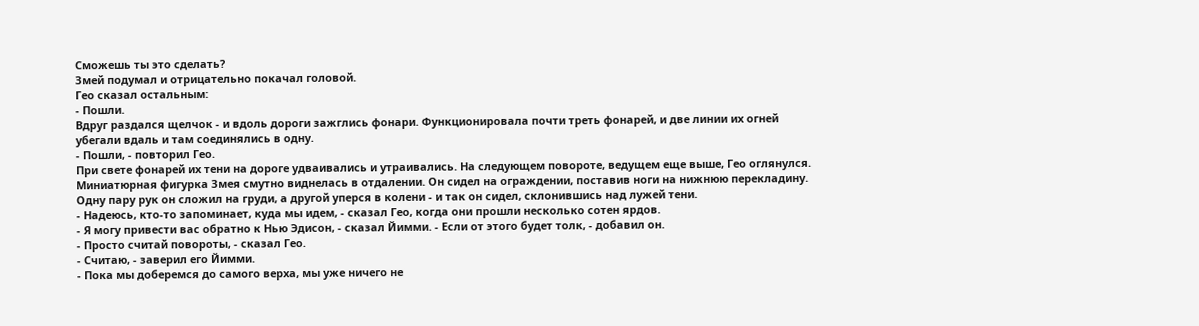Сможешь ты это сделать?
Змей подумал и отрицательно покачал головой.
Гео сказал остальным:
- Пошли.
Вдруг раздался щелчок - и вдоль дороги зажглись фонари. Функционировала почти треть фонарей, и две линии их огней убегали вдаль и там соединялись в одну.
- Пошли, - повторил Гео.
При свете фонарей их тени на дороге удваивались и утраивались. На следующем повороте, ведущем еще выше, Гео оглянулся. Миниатюрная фигурка Змея смутно виднелась в отдалении. Он сидел на ограждении, поставив ноги на нижнюю перекладину. Одну пару рук он сложил на груди, а другой уперся в колени - и так он сидел, склонившись над лужей тени.
- Надеюсь, кто-то запоминает, куда мы идем, - сказал Гео, когда они прошли несколько сотен ярдов.
- Я могу привести вас обратно к Нью Эдисон, - сказал Йимми. - Если от этого будет толк, - добавил он.
- Просто считай повороты, - сказал Гео.
- Считаю, - заверил его Йимми.
- Пока мы доберемся до самого верха, мы уже ничего не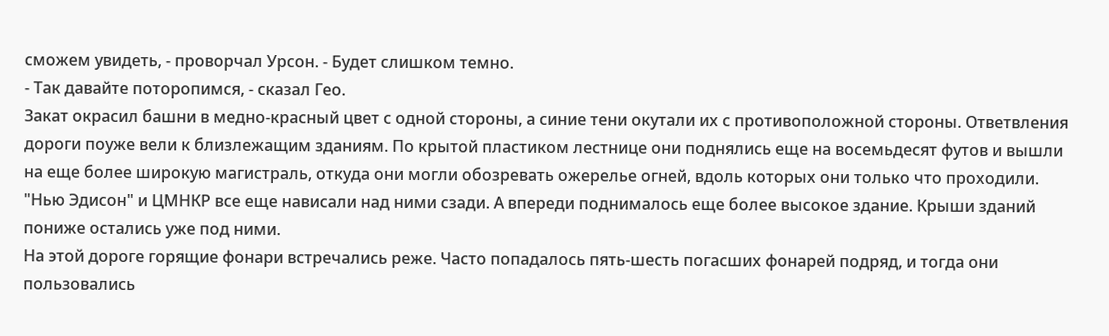сможем увидеть, - проворчал Урсон. - Будет слишком темно.
- Так давайте поторопимся, - сказал Гео.
Закат окрасил башни в медно-красный цвет с одной стороны, а синие тени окутали их с противоположной стороны. Ответвления дороги поуже вели к близлежащим зданиям. По крытой пластиком лестнице они поднялись еще на восемьдесят футов и вышли на еще более широкую магистраль, откуда они могли обозревать ожерелье огней, вдоль которых они только что проходили. "Нью Эдисон" и ЦМНКР все еще нависали над ними сзади. А впереди поднималось еще более высокое здание. Крыши зданий пониже остались уже под ними.
На этой дороге горящие фонари встречались реже. Часто попадалось пять-шесть погасших фонарей подряд, и тогда они пользовались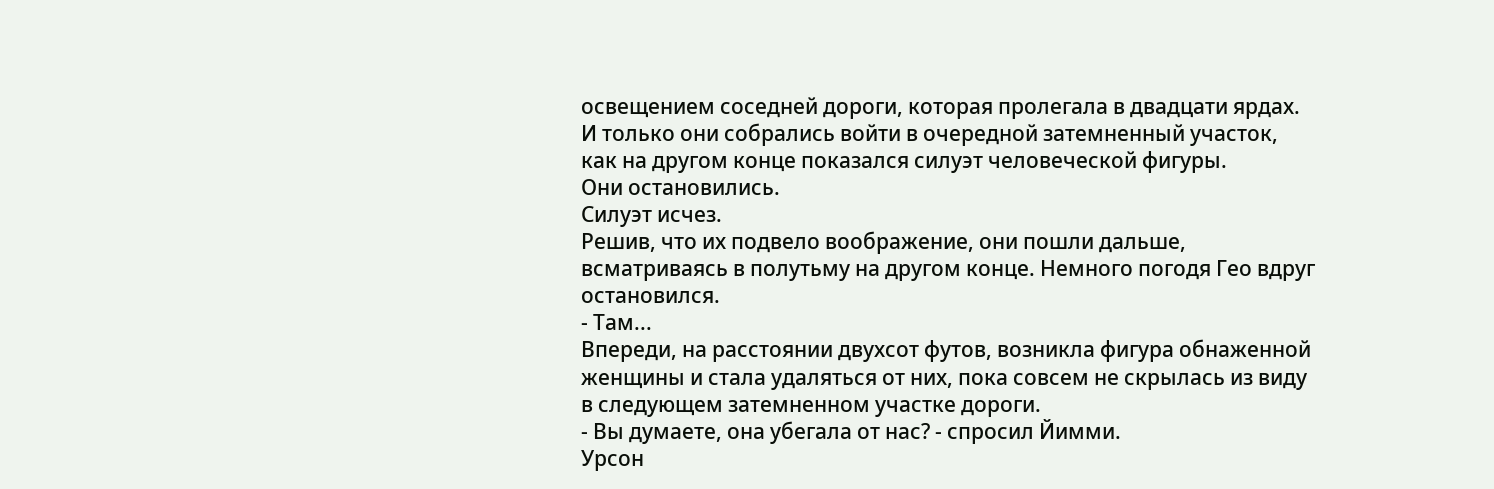освещением соседней дороги, которая пролегала в двадцати ярдах. И только они собрались войти в очередной затемненный участок, как на другом конце показался силуэт человеческой фигуры.
Они остановились.
Силуэт исчез.
Решив, что их подвело воображение, они пошли дальше, всматриваясь в полутьму на другом конце. Немного погодя Гео вдруг остановился.
- Там...
Впереди, на расстоянии двухсот футов, возникла фигура обнаженной женщины и стала удаляться от них, пока совсем не скрылась из виду в следующем затемненном участке дороги.
- Вы думаете, она убегала от нас? - спросил Йимми.
Урсон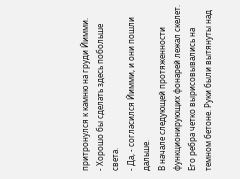притронулся к камню на груди Йимми.
- Хорошо бы сделать здесь побольше света.
- Да, - согласился Йимми, и они пошли дальше.
В начале следующей протяженности функционирующих фонарей лежал скелет.
Его ребра четко вырисовывались на темном бетоне. Руки были вытянуты над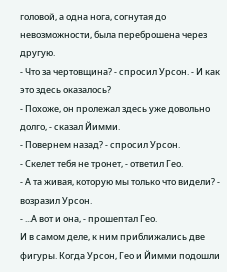головой, а одна нога, согнутая до невозможности, была переброшена через другую.
- Что за чертовщина? - спросил Урсон. - И как это здесь оказалось?
- Похоже, он пролежал здесь уже довольно долго, - сказал Йимми.
- Повернем назад? - спросил Урсон.
- Скелет тебя не тронет, - ответил Гео.
- А та живая, которую мы только что видели? - возразил Урсон.
- ...А вот и она, - прошептал Гео.
И в самом деле, к ним приближались две фигуры. Когда Урсон, Гео и Йимми подошли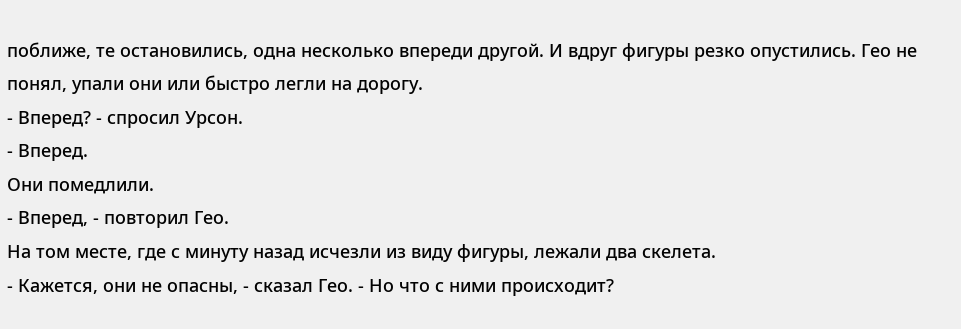поближе, те остановились, одна несколько впереди другой. И вдруг фигуры резко опустились. Гео не понял, упали они или быстро легли на дорогу.
- Вперед? - спросил Урсон.
- Вперед.
Они помедлили.
- Вперед, - повторил Гео.
На том месте, где с минуту назад исчезли из виду фигуры, лежали два скелета.
- Кажется, они не опасны, - сказал Гео. - Но что с ними происходит?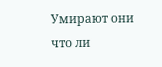Умирают они что ли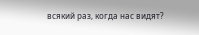всякий раз, когда нас видят?